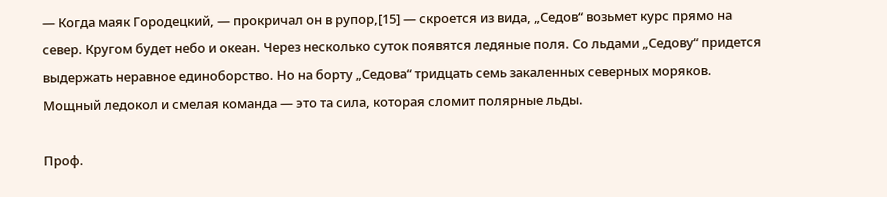— Когда маяк Городецкий, — прокричал он в рупор,[15] — скроется из вида, „Седов“ возьмет курс прямо на север. Кругом будет небо и океан. Через несколько суток появятся ледяные поля. Со льдами „Седову“ придется выдержать неравное единоборство. Но на борту „Седова“ тридцать семь закаленных северных моряков. Мощный ледокол и смелая команда — это та сила, которая сломит полярные льды.

Проф.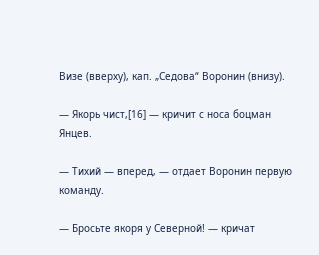Визе (вверху), кап. „Седова“ Воронин (внизу).

— Якорь чист,[16] — кричит с носа боцман Янцев.

— Тихий — вперед, — отдает Воронин первую команду.

— Бросьте якоря у Северной! — кричат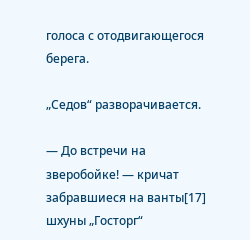голоса с отодвигающегося берега.

„Седов“ разворачивается.

— До встречи на зверобойке! — кричат забравшиеся на ванты[17] шхуны „Госторг“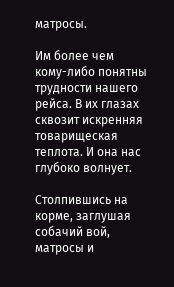матросы.

Им более чем кому-либо понятны трудности нашего рейса. В их глазах сквозит искренняя товарищеская теплота. И она нас глубоко волнует.

Столпившись на корме, заглушая собачий вой, матросы и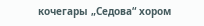кочегары „Седова“ хором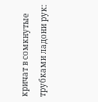кричат в сомкнутые трубками ладони рук: